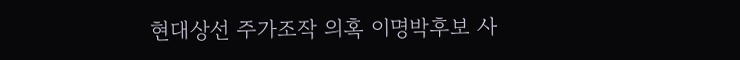현대상선 주가조작 의혹 이명박후보 사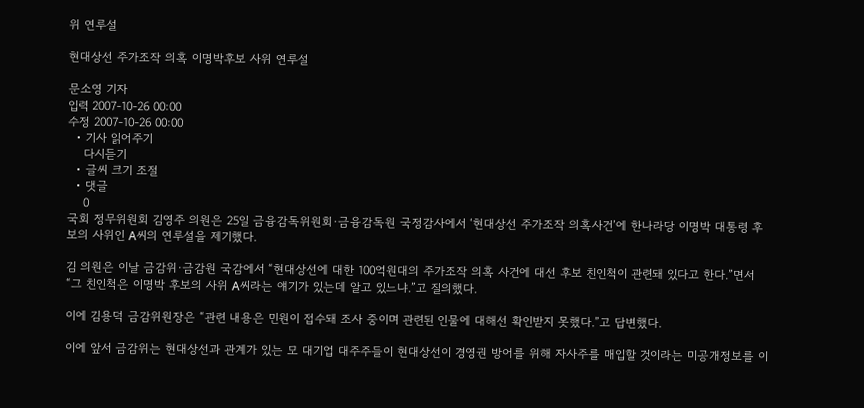위 연루설

현대상선 주가조작 의혹 이명박후보 사위 연루설

문소영 기자
입력 2007-10-26 00:00
수정 2007-10-26 00:00
  • 기사 읽어주기
    다시듣기
  • 글씨 크기 조절
  • 댓글
    0
국회 정무위원회 김영주 의원은 25일 금융감독위원회·금융감독원 국정감사에서 ‘현대상선 주가조작 의혹사건’에 한나라당 이명박 대통령 후보의 사위인 A씨의 연루설을 제기했다.

김 의원은 이날 금감위·금감원 국감에서 “현대상선에 대한 100억원대의 주가조작 의혹 사건에 대선 후보 친인척이 관련돼 있다고 한다.”면서 “그 친인척은 이명박 후보의 사위 A씨라는 얘기가 있는데 알고 있느냐.”고 질의했다.

이에 김용덕 금감위원장은 “관련 내용은 민원이 접수돼 조사 중이며 관련된 인물에 대해선 확인받지 못했다.”고 답변했다.

이에 앞서 금감위는 현대상선과 관계가 있는 모 대기업 대주주들이 현대상선이 경영권 방어를 위해 자사주를 매입할 것이라는 미공개정보를 이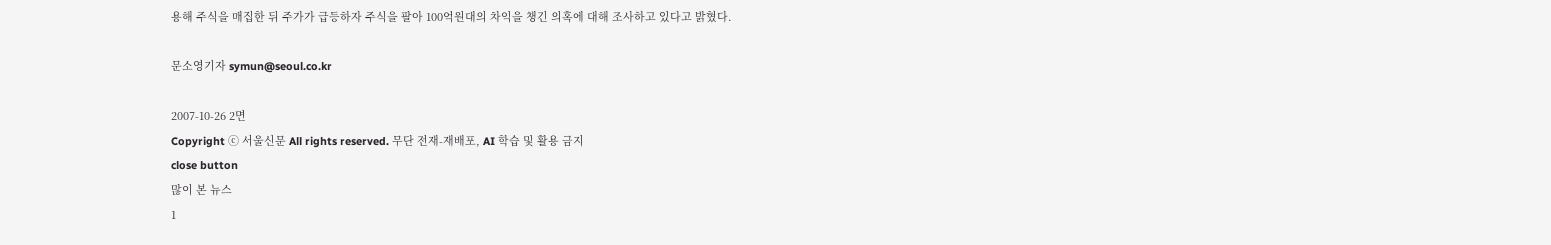용해 주식을 매집한 뒤 주가가 급등하자 주식을 팔아 100억원대의 차익을 챙긴 의혹에 대해 조사하고 있다고 밝혔다.

문소영기자 symun@seoul.co.kr

2007-10-26 2면
Copyright ⓒ 서울신문 All rights reserved. 무단 전재-재배포, AI 학습 및 활용 금지
close button
많이 본 뉴스
1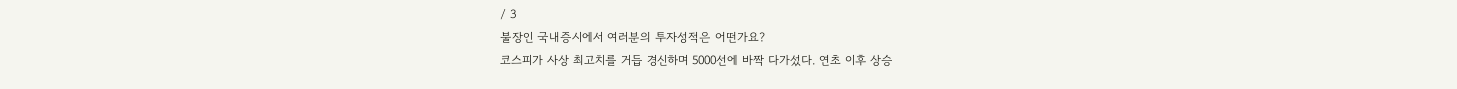/ 3
불장인 국내증시에서 여러분의 투자성적은 어떤가요?
코스피가 사상 최고치를 거듭 경신하며 5000선에 바짝 다가섰다. 연초 이후 상승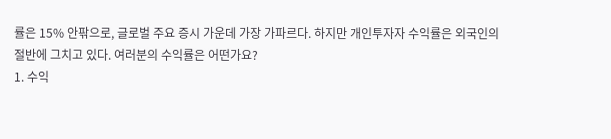률은 15% 안팎으로, 글로벌 주요 증시 가운데 가장 가파르다. 하지만 개인투자자 수익률은 외국인의 절반에 그치고 있다. 여러분의 수익률은 어떤가요?
1. 수익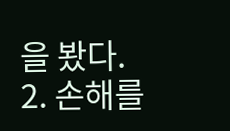을 봤다.
2. 손해를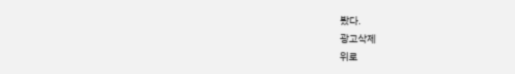봤다.
광고삭제
위로